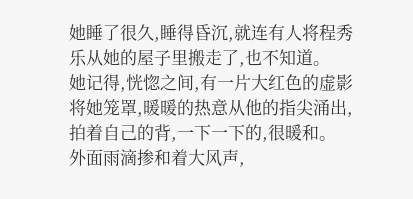她睡了很久,睡得昏沉,就连有人将程秀乐从她的屋子里搬走了,也不知道。
她记得,恍惚之间,有一片大红色的虚影将她笼罩,暖暖的热意从他的指尖涌出,拍着自己的背,一下一下的,很暖和。
外面雨滴掺和着大风声,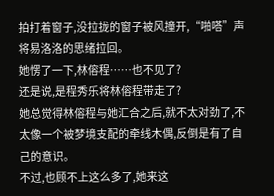拍打着窗子,没拉拢的窗子被风撞开,“啪嗒”声将易洛洛的思绪拉回。
她愣了一下,林傛程……也不见了?
还是说,是程秀乐将林傛程带走了?
她总觉得林傛程与她汇合之后,就不太对劲了,不太像一个被梦境支配的牵线木偶,反倒是有了自己的意识。
不过,也顾不上这么多了,她来这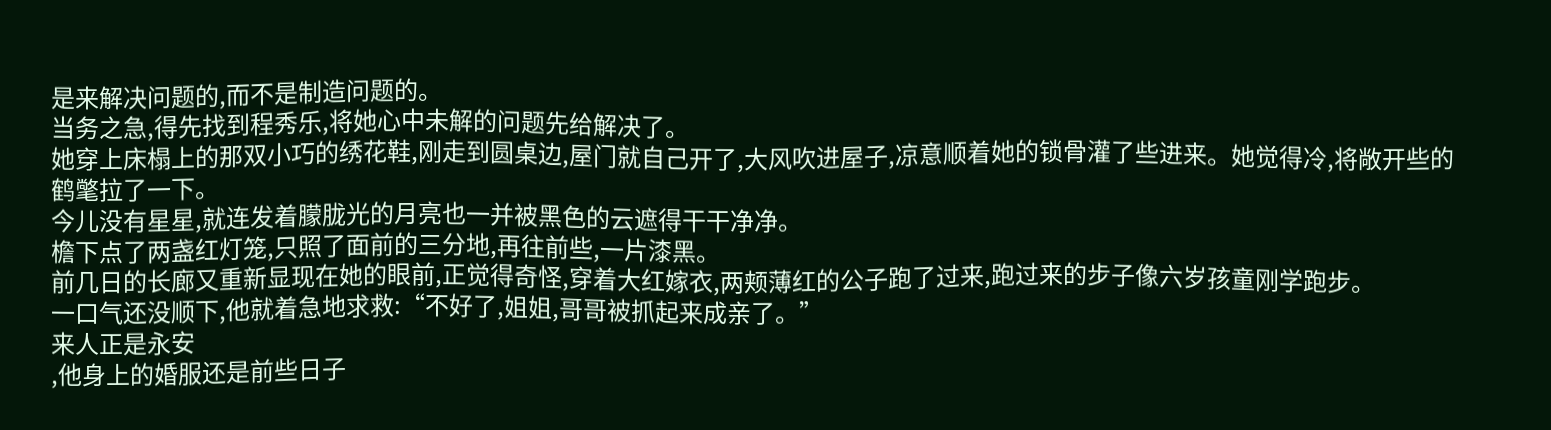是来解决问题的,而不是制造问题的。
当务之急,得先找到程秀乐,将她心中未解的问题先给解决了。
她穿上床榻上的那双小巧的绣花鞋,刚走到圆桌边,屋门就自己开了,大风吹进屋子,凉意顺着她的锁骨灌了些进来。她觉得冷,将敞开些的鹤氅拉了一下。
今儿没有星星,就连发着朦胧光的月亮也一并被黑色的云遮得干干净净。
檐下点了两盏红灯笼,只照了面前的三分地,再往前些,一片漆黑。
前几日的长廊又重新显现在她的眼前,正觉得奇怪,穿着大红嫁衣,两颊薄红的公子跑了过来,跑过来的步子像六岁孩童刚学跑步。
一口气还没顺下,他就着急地求救:“不好了,姐姐,哥哥被抓起来成亲了。”
来人正是永安
,他身上的婚服还是前些日子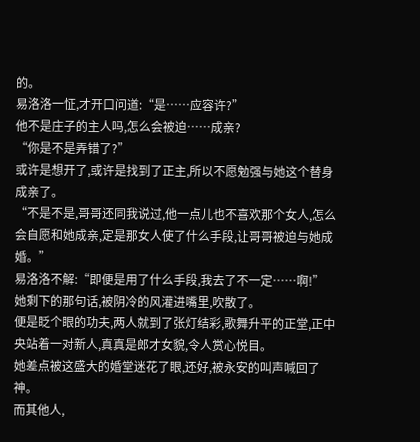的。
易洛洛一怔,才开口问道:“是……应容许?”
他不是庄子的主人吗,怎么会被迫……成亲?
“你是不是弄错了?”
或许是想开了,或许是找到了正主,所以不愿勉强与她这个替身成亲了。
“不是不是,哥哥还同我说过,他一点儿也不喜欢那个女人,怎么会自愿和她成亲,定是那女人使了什么手段,让哥哥被迫与她成婚。”
易洛洛不解:“即便是用了什么手段,我去了不一定……啊!”
她剩下的那句话,被阴冷的风灌进嘴里,吹散了。
便是眨个眼的功夫,两人就到了张灯结彩,歌舞升平的正堂,正中央站着一对新人,真真是郎才女貌,令人赏心悦目。
她差点被这盛大的婚堂迷花了眼,还好,被永安的叫声喊回了神。
而其他人,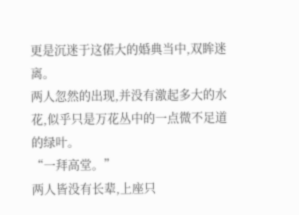更是沉迷于这偌大的婚典当中,双眸迷离。
两人忽然的出现,并没有激起多大的水花,似乎只是万花丛中的一点微不足道的绿叶。
“一拜高堂。”
两人皆没有长辈,上座只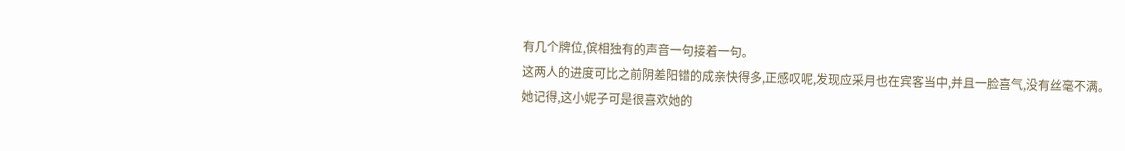有几个牌位,傧相独有的声音一句接着一句。
这两人的进度可比之前阴差阳错的成亲快得多,正感叹呢,发现应采月也在宾客当中,并且一脸喜气,没有丝毫不满。
她记得,这小妮子可是很喜欢她的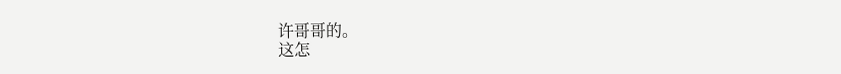许哥哥的。
这怎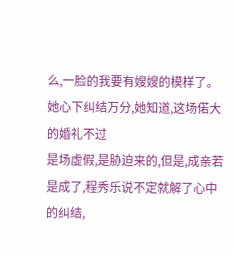么,一脸的我要有嫂嫂的模样了。
她心下纠结万分,她知道,这场偌大的婚礼不过
是场虚假,是胁迫来的,但是,成亲若是成了,程秀乐说不定就解了心中的纠结,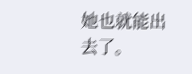她也就能出去了。